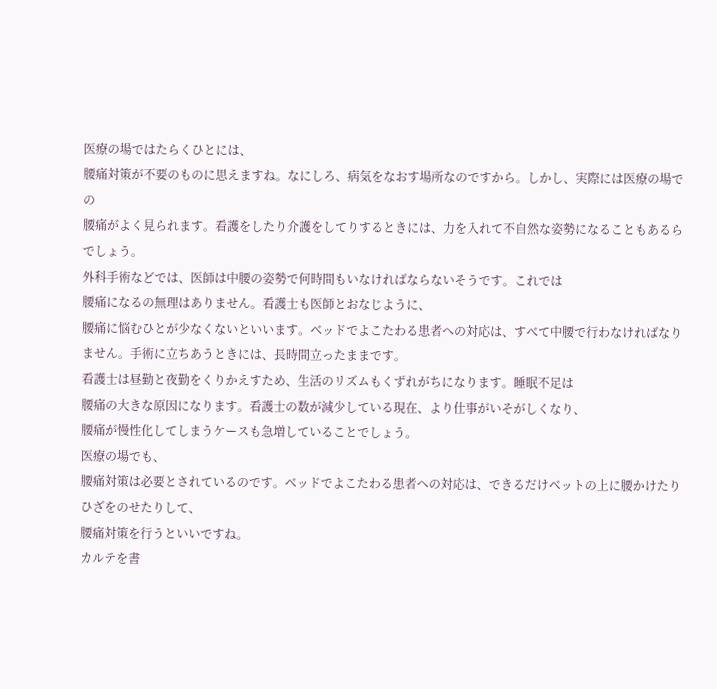医療の場ではたらくひとには、
腰痛対策が不要のものに思えますね。なにしろ、病気をなおす場所なのですから。しかし、実際には医療の場での
腰痛がよく見られます。看護をしたり介護をしてりするときには、力を入れて不自然な姿勢になることもあるらでしょう。
外科手術などでは、医師は中腰の姿勢で何時間もいなければならないそうです。これでは
腰痛になるの無理はありません。看護士も医師とおなじように、
腰痛に悩むひとが少なくないといいます。ベッドでよこたわる患者への対応は、すべて中腰で行わなければなりません。手術に立ちあうときには、長時間立ったままです。
看護士は昼勤と夜勤をくりかえすため、生活のリズムもくずれがちになります。睡眠不足は
腰痛の大きな原因になります。看護士の数が減少している現在、より仕事がいそがしくなり、
腰痛が慢性化してしまうケースも急増していることでしょう。
医療の場でも、
腰痛対策は必要とされているのです。ベッドでよこたわる患者への対応は、できるだけベットの上に腰かけたりひざをのせたりして、
腰痛対策を行うといいですね。
カルテを書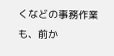くなどの事務作業も、前か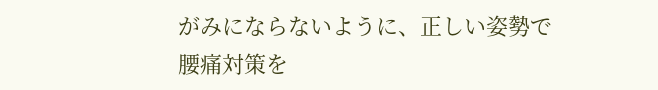がみにならないように、正しい姿勢で
腰痛対策を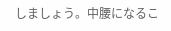しましょう。中腰になるこ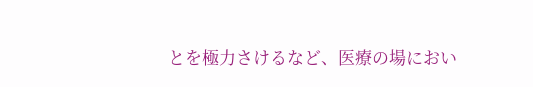とを極力さけるなど、医療の場におい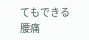てもできる
腰痛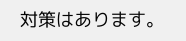対策はあります。